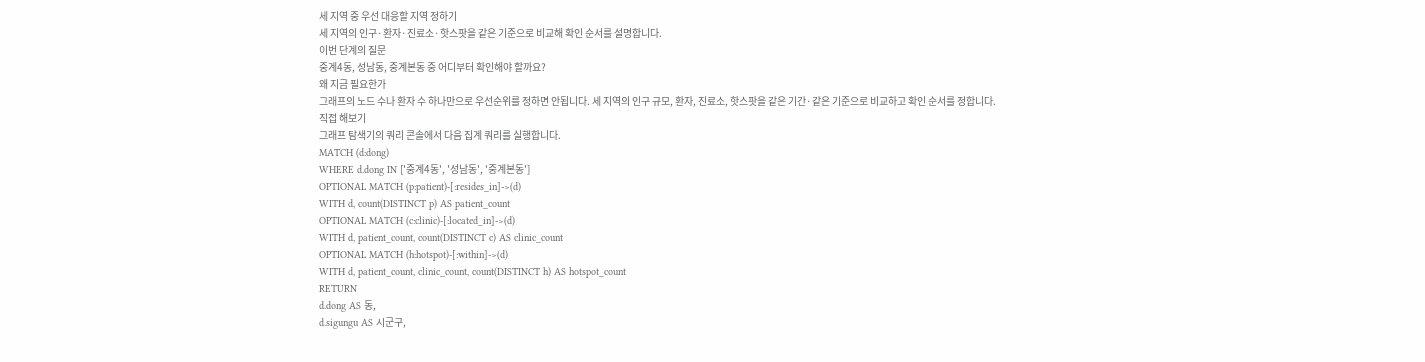세 지역 중 우선 대응할 지역 정하기
세 지역의 인구·환자·진료소·핫스팟을 같은 기준으로 비교해 확인 순서를 설명합니다.
이번 단계의 질문
중계4동, 성남동, 중계본동 중 어디부터 확인해야 할까요?
왜 지금 필요한가
그래프의 노드 수나 환자 수 하나만으로 우선순위를 정하면 안됩니다. 세 지역의 인구 규모, 환자, 진료소, 핫스팟을 같은 기간·같은 기준으로 비교하고 확인 순서를 정합니다.
직접 해보기
그래프 탐색기의 쿼리 콘솔에서 다음 집계 쿼리를 실행합니다.
MATCH (d:dong)
WHERE d.dong IN ['중계4동', '성남동', '중계본동']
OPTIONAL MATCH (p:patient)-[:resides_in]->(d)
WITH d, count(DISTINCT p) AS patient_count
OPTIONAL MATCH (c:clinic)-[:located_in]->(d)
WITH d, patient_count, count(DISTINCT c) AS clinic_count
OPTIONAL MATCH (h:hotspot)-[:within]->(d)
WITH d, patient_count, clinic_count, count(DISTINCT h) AS hotspot_count
RETURN
d.dong AS 동,
d.sigungu AS 시군구,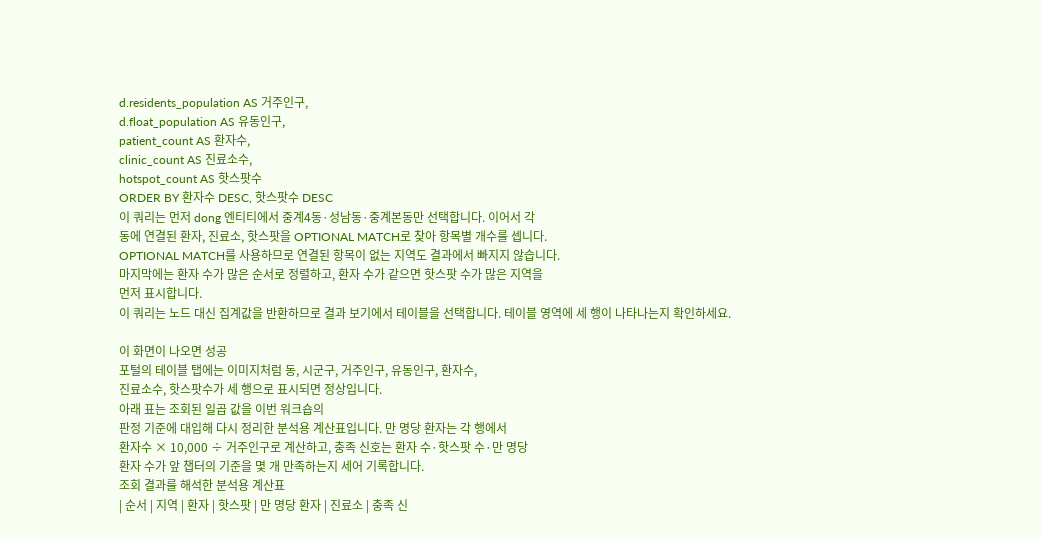d.residents_population AS 거주인구,
d.float_population AS 유동인구,
patient_count AS 환자수,
clinic_count AS 진료소수,
hotspot_count AS 핫스팟수
ORDER BY 환자수 DESC, 핫스팟수 DESC
이 쿼리는 먼저 dong 엔티티에서 중계4동·성남동·중계본동만 선택합니다. 이어서 각
동에 연결된 환자, 진료소, 핫스팟을 OPTIONAL MATCH로 찾아 항목별 개수를 셉니다.
OPTIONAL MATCH를 사용하므로 연결된 항목이 없는 지역도 결과에서 빠지지 않습니다.
마지막에는 환자 수가 많은 순서로 정렬하고, 환자 수가 같으면 핫스팟 수가 많은 지역을
먼저 표시합니다.
이 쿼리는 노드 대신 집계값을 반환하므로 결과 보기에서 테이블을 선택합니다. 테이블 영역에 세 행이 나타나는지 확인하세요.

이 화면이 나오면 성공
포털의 테이블 탭에는 이미지처럼 동, 시군구, 거주인구, 유동인구, 환자수,
진료소수, 핫스팟수가 세 행으로 표시되면 정상입니다.
아래 표는 조회된 일곱 값을 이번 워크숍의
판정 기준에 대입해 다시 정리한 분석용 계산표입니다. 만 명당 환자는 각 행에서
환자수 × 10,000 ÷ 거주인구로 계산하고, 충족 신호는 환자 수·핫스팟 수·만 명당
환자 수가 앞 챕터의 기준을 몇 개 만족하는지 세어 기록합니다.
조회 결과를 해석한 분석용 계산표
| 순서 | 지역 | 환자 | 핫스팟 | 만 명당 환자 | 진료소 | 충족 신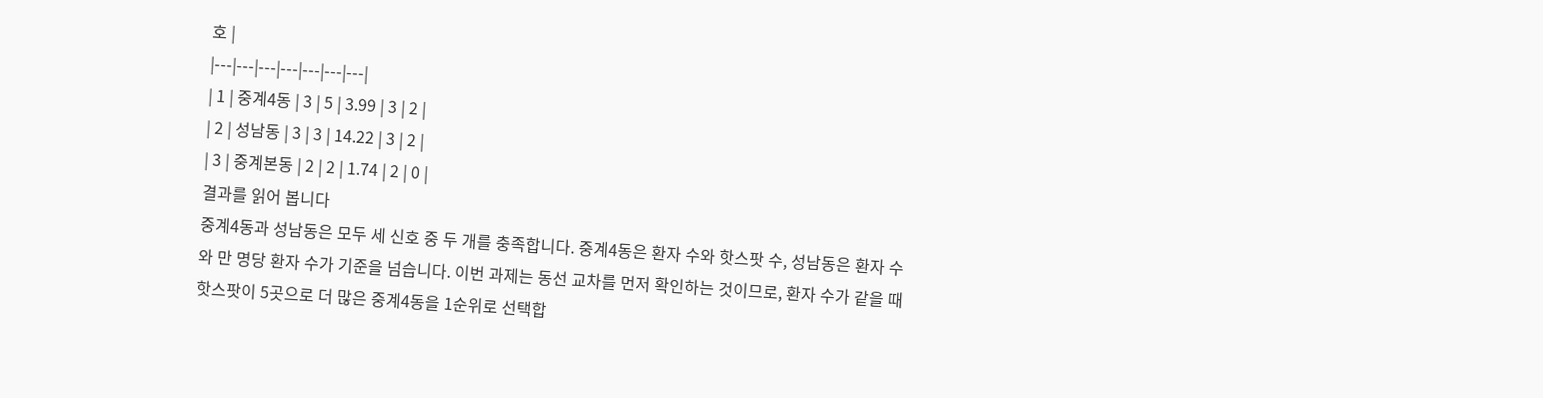호 |
|---|---|---|---|---|---|---|
| 1 | 중계4동 | 3 | 5 | 3.99 | 3 | 2 |
| 2 | 성남동 | 3 | 3 | 14.22 | 3 | 2 |
| 3 | 중계본동 | 2 | 2 | 1.74 | 2 | 0 |
결과를 읽어 봅니다
중계4동과 성남동은 모두 세 신호 중 두 개를 충족합니다. 중계4동은 환자 수와 핫스팟 수, 성남동은 환자 수와 만 명당 환자 수가 기준을 넘습니다. 이번 과제는 동선 교차를 먼저 확인하는 것이므로, 환자 수가 같을 때 핫스팟이 5곳으로 더 많은 중계4동을 1순위로 선택합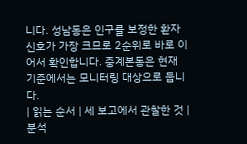니다. 성남동은 인구를 보정한 환자 신호가 가장 크므로 2순위로 바로 이어서 확인합니다. 중계본동은 현재 기준에서는 모니터링 대상으로 둡니다.
| 읽는 순서 | 세 보고에서 관찰한 것 | 분석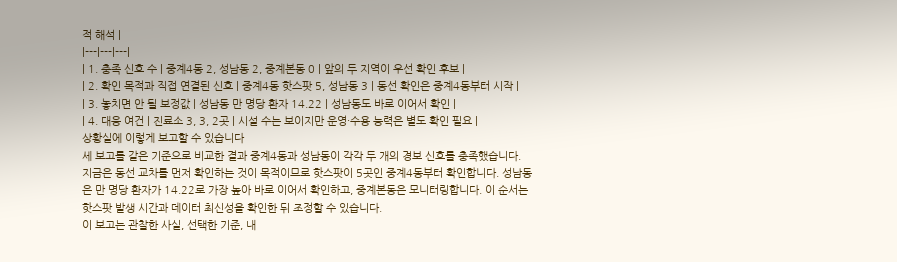적 해석 |
|---|---|---|
| 1. 충족 신호 수 | 중계4동 2, 성남동 2, 중계본동 0 | 앞의 두 지역이 우선 확인 후보 |
| 2. 확인 목적과 직접 연결된 신호 | 중계4동 핫스팟 5, 성남동 3 | 동선 확인은 중계4동부터 시작 |
| 3. 놓치면 안 될 보정값 | 성남동 만 명당 환자 14.22 | 성남동도 바로 이어서 확인 |
| 4. 대응 여건 | 진료소 3, 3, 2곳 | 시설 수는 보이지만 운영·수용 능력은 별도 확인 필요 |
상황실에 이렇게 보고할 수 있습니다
세 보고를 같은 기준으로 비교한 결과 중계4동과 성남동이 각각 두 개의 경보 신호를 충족했습니다. 지금은 동선 교차를 먼저 확인하는 것이 목적이므로 핫스팟이 5곳인 중계4동부터 확인합니다. 성남동은 만 명당 환자가 14.22로 가장 높아 바로 이어서 확인하고, 중계본동은 모니터링합니다. 이 순서는 핫스팟 발생 시간과 데이터 최신성을 확인한 뒤 조정할 수 있습니다.
이 보고는 관찰한 사실, 선택한 기준, 내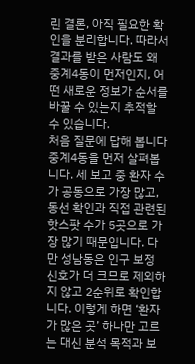린 결론, 아직 필요한 확인을 분리합니다. 따라서 결과를 받은 사람도 왜 중계4동이 먼저인지, 어떤 새로운 정보가 순서를 바꿀 수 있는지 추적할 수 있습니다.
처음 질문에 답해 봅니다
중계4동을 먼저 살펴봅니다. 세 보고 중 환자 수가 공동으로 가장 많고, 동선 확인과 직접 관련된 핫스팟 수가 5곳으로 가장 많기 때문입니다. 다만 성남동은 인구 보정 신호가 더 크므로 제외하지 않고 2순위로 확인합니다. 이렇게 하면 ‘환자가 많은 곳’ 하나만 고르는 대신 분석 목적과 보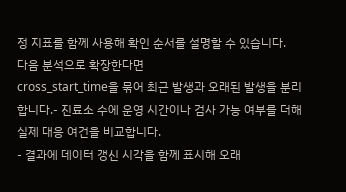정 지표를 함께 사용해 확인 순서를 설명할 수 있습니다.
다음 분석으로 확장한다면
cross_start_time을 묶어 최근 발생과 오래된 발생을 분리합니다.- 진료소 수에 운영 시간이나 검사 가능 여부를 더해 실제 대응 여건을 비교합니다.
- 결과에 데이터 갱신 시각을 함께 표시해 오래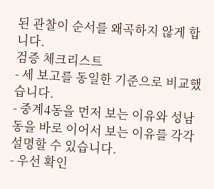된 관찰이 순서를 왜곡하지 않게 합니다.
검증 체크리스트
- 세 보고를 동일한 기준으로 비교했습니다.
- 중계4동을 먼저 보는 이유와 성남동을 바로 이어서 보는 이유를 각각 설명할 수 있습니다.
- 우선 확인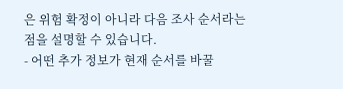은 위험 확정이 아니라 다음 조사 순서라는 점을 설명할 수 있습니다.
- 어떤 추가 정보가 현재 순서를 바꿀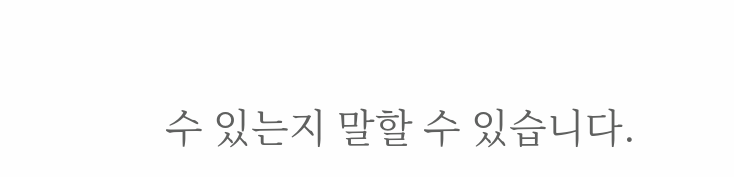수 있는지 말할 수 있습니다.